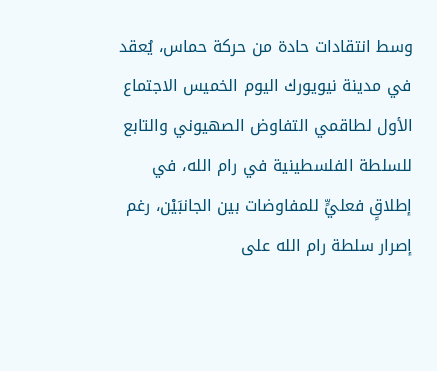وسط انتقادات حادة من حركة حماس، يُعقد في مدينة نيويورك اليوم الخميس الاجتماع الأول لطاقمي التفاوض الصهيوني والتابع للسلطة الفلسطينية في رام الله، في إطلاقٍ فعليٍّ للمفاوضات بين الجانبَيْن، رغم إصرار سلطة رام الله على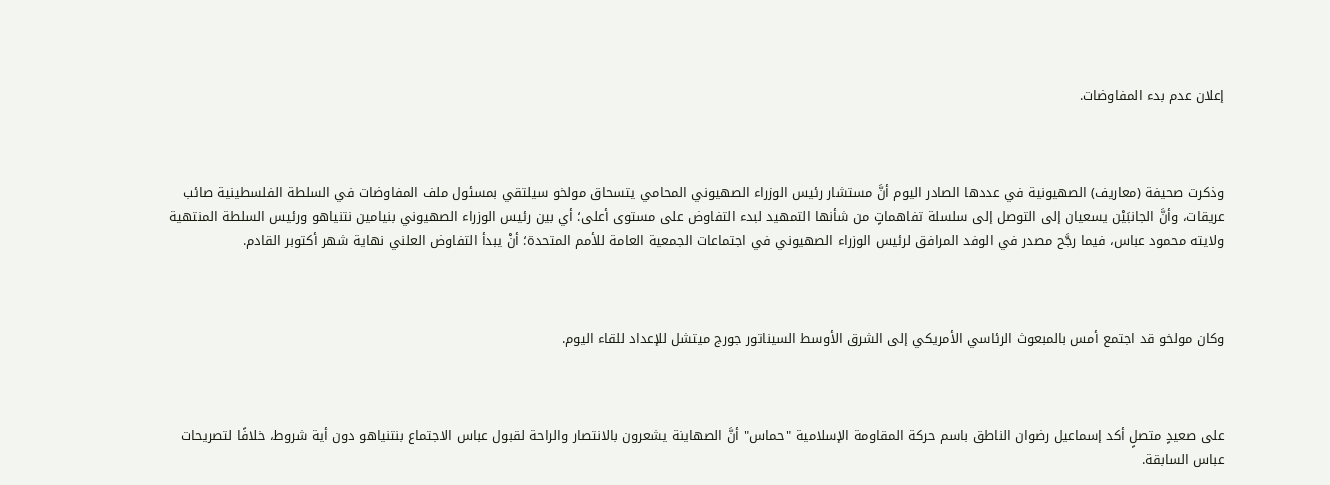إعلان عدم بدء المفاوضات.



وذكرت صحيفة (معاريف) الصهيونية في عددها الصادر اليوم أنَّ مستشار رئيس الوزراء الصهيوني المحامي يتسحاق مولخو سيلتقي بمسئول ملف المفاوضات في السلطة الفلسطينية صائب عريقات، وأنَّ الجانبَيْن يسعيان إلى التوصل إلى سلسلة تفاهماتٍ من شأنها التمهيد لبدء التفاوض على مستوى أعلى؛ أي بين رئيس الوزراء الصهيوني بنيامين نتنياهو ورئيس السلطة المنتهية ولايته محمود عباس، فيما رجَّح مصدر في الوفد المرافق لرئيس الوزراء الصهيوني في اجتماعات الجمعية العامة للأمم المتحدة؛ أنْ يبدأ التفاوض العلني نهاية شهر أكتوبر القادم.



وكان مولخو قد اجتمع أمس بالمبعوث الرئاسي الأمريكي إلى الشرق الأوسط السيناتور جورج ميتشل للإعداد للقاء اليوم.



على صعيدٍ متصلٍ أكد إسماعيل رضوان الناطق باسم حركة المقاومة الإسلامية "حماس" أنَّ الصهاينة يشعرون بالانتصار والراحة لقبول عباس الاجتماع بنتنياهو دون أية شروط، خلافًا لتصريحات عباس السابقة.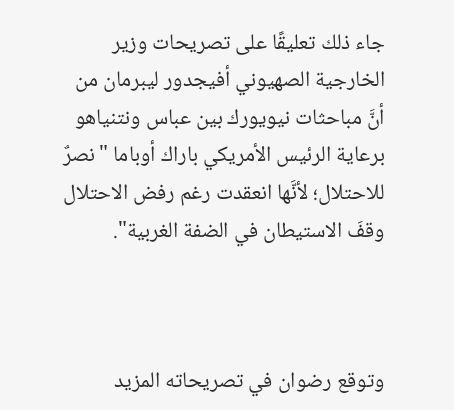جاء ذلك تعليقًا على تصريحات وزير الخارجية الصهيوني أفيجدور ليبرمان من أنَّ مباحثات نيويورك بين عباس ونتنياهو برعاية الرئيس الأمريكي باراك أوباما "نصرٌ للاحتلال؛ لأنَّها انعقدت رغم رفض الاحتلال وقفَ الاستيطان في الضفة الغربية".



وتوقع رضوان في تصريحاته المزيد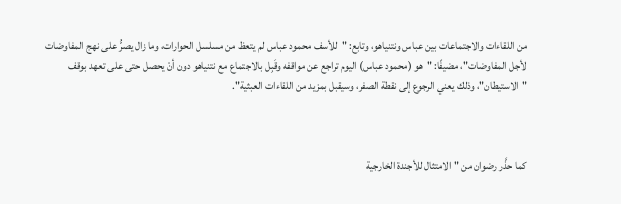من اللقاءات والاجتماعات بين عباس ونتنياهو، وتابع: "للأسف محمود عباس لم يتعظ من مسلسل الحوارات، وما زال يصرُّ على نهج المفاوضات لأجل المفاوضات"، مضيفًا: "هو (محمود عباس) اليوم تراجع عن مواقفه وقَبِل بالاجتماع مع نتنياهو دون أنْ يحصل حتى على تعهد بوقف "الاستيطان"، وذلك يعني الرجوع إلى نقطة الصفر، وسيقبل بمزيد من اللقاءات العبثية".



كما حذَّر رضوان من "الامتثال للأجندة الخارجية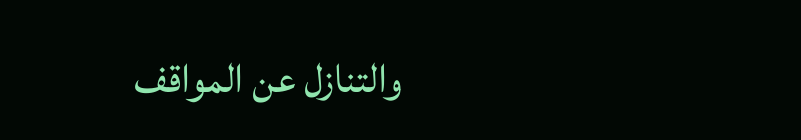والتنازل عن المواقف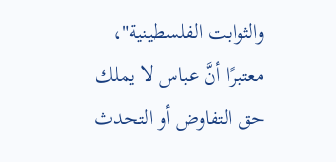والثوابت الفلسطينية"، معتبرًا أنَّ عباس لا يملك حق التفاوض أو التحدث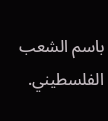باسم الشعب الفلسطيني.